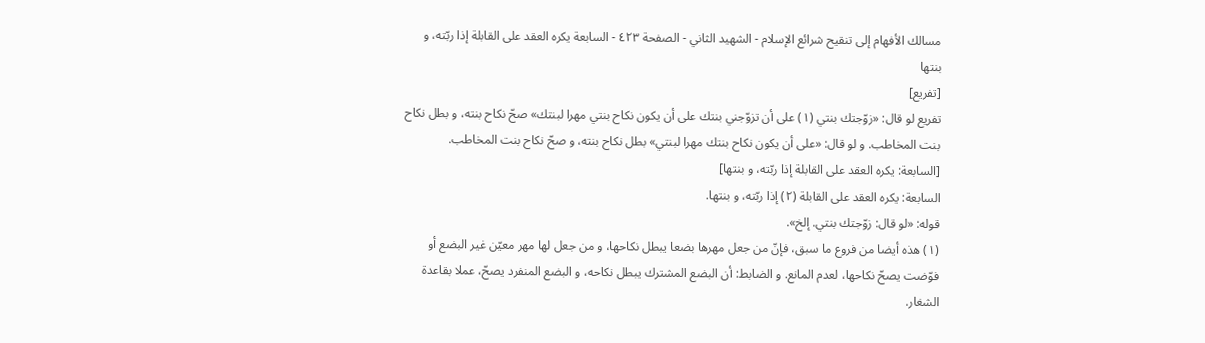مسالك الأفهام إلى تنقيح شرائع الإسلام - الشهيد الثاني - الصفحة ٤٢٣ - السابعة يكره العقد على القابلة إذا ربّته، و بنتها
[تفريع]
تفريع لو قال: «زوّجتك بنتي (١) على أن تزوّجني بنتك على أن يكون نكاح بنتي مهرا لبنتك» صحّ نكاح بنته، و بطل نكاح بنت المخاطب. و لو قال: «على أن يكون نكاح بنتك مهرا لبنتي» بطل نكاح بنته، و صحّ نكاح بنت المخاطب.
[السابعة: يكره العقد على القابلة إذا ربّته، و بنتها]
السابعة: يكره العقد على القابلة (٢) إذا ربّته، و بنتها.
قوله: «لو قال: زوّجتك بنتي. إلخ».
(١) هذه أيضا من فروع ما سبق، فإنّ من جعل مهرها بضعا يبطل نكاحها، و من جعل لها مهر معيّن غير البضع أو فوّضت يصحّ نكاحها، لعدم المانع. و الضابط: أن البضع المشترك يبطل نكاحه، و البضع المنفرد يصحّ، عملا بقاعدة الشغار.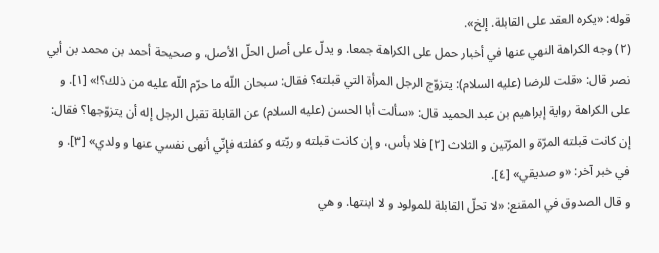قوله: «يكره العقد على القابلة. إلخ».
(٢) وجه الكراهة النهي عنها في أخبار حمل على الكراهة جمعا. و يدلّ على أصل الحلّ الأصل، و صحيحة أحمد بن محمد بن أبي نصر قال: «قلت للرضا (عليه السلام): يتزوّج الرجل المرأة التي قبلته؟ فقال: سبحان اللّه ما حرّم اللّه عليه من ذلك؟!» [١]. و على الكراهة رواية إبراهيم بن عبد الحميد قال: «سألت أبا الحسن (عليه السلام) عن القابلة تقبل الرجل إله أن يتزوّجها؟ فقال: إن كانت قبلته المرّة و المرّتين و الثلاث [٢] فلا بأس، و إن كانت قبلته و ربّته و كفلته فإنّي أنهى نفسي عنها و ولدي» [٣]. و في خبر آخر: «و صديقي» [٤].
و قال الصدوق في المقنع: «لا تحلّ القابلة للمولود و لا ابنتها. و هي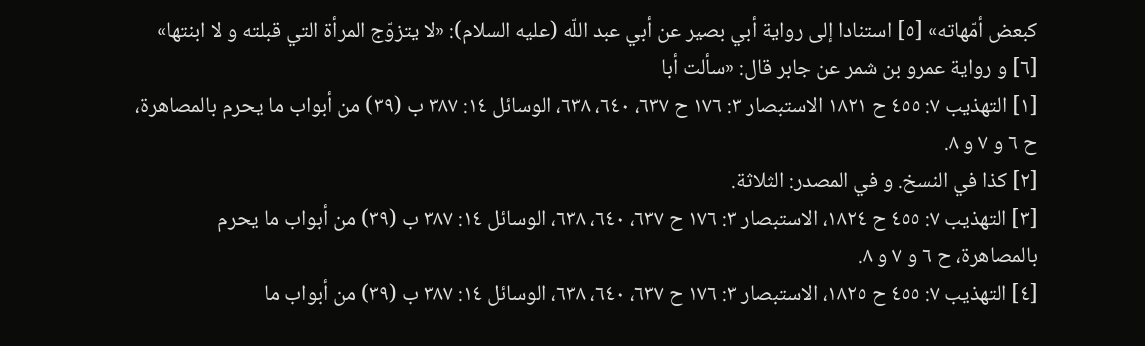كبعض أمّهاته» [٥] استنادا إلى رواية أبي بصير عن أبي عبد اللّه (عليه السلام): «لا يتزوّج المرأة التي قبلته و لا ابنتها» [٦] و رواية عمرو بن شمر عن جابر قال: «سألت أبا
[١] التهذيب ٧: ٤٥٥ ح ١٨٢١ الاستبصار ٣: ١٧٦ ح ٦٣٧، ٦٤٠، ٦٣٨، الوسائل ١٤: ٣٨٧ ب (٣٩) من أبواب ما يحرم بالمصاهرة، ح ٦ و ٧ و ٨.
[٢] كذا في النسخ. و في المصدر: الثلاثة.
[٣] التهذيب ٧: ٤٥٥ ح ١٨٢٤، الاستبصار ٣: ١٧٦ ح ٦٣٧، ٦٤٠، ٦٣٨، الوسائل ١٤: ٣٨٧ ب (٣٩) من أبواب ما يحرم بالمصاهرة، ح ٦ و ٧ و ٨.
[٤] التهذيب ٧: ٤٥٥ ح ١٨٢٥، الاستبصار ٣: ١٧٦ ح ٦٣٧، ٦٤٠، ٦٣٨، الوسائل ١٤: ٣٨٧ ب (٣٩) من أبواب ما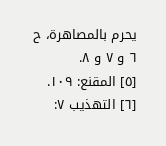يحرم بالمصاهرة، ح ٦ و ٧ و ٨.
[٥] المقنع: ١٠٩.
[٦] التهذيب ٧: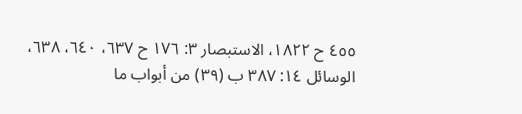٤٥٥ ح ١٨٢٢، الاستبصار ٣: ١٧٦ ح ٦٣٧، ٦٤٠، ٦٣٨، الوسائل ١٤: ٣٨٧ ب (٣٩) من أبواب ما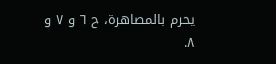يحرم بالمصاهرة، ح ٦ و ٧ و ٨.